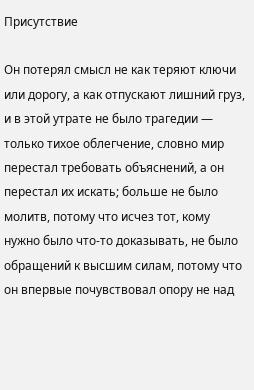Присутствие

Он потерял смысл не как теряют ключи или дорогу, а как отпускают лишний груз, и в этой утрате не было трагедии — только тихое облегчение, словно мир перестал требовать объяснений, а он перестал их искать; больше не было молитв, потому что исчез тот, кому нужно было что-то доказывать, не было обращений к высшим силам, потому что он впервые почувствовал опору не над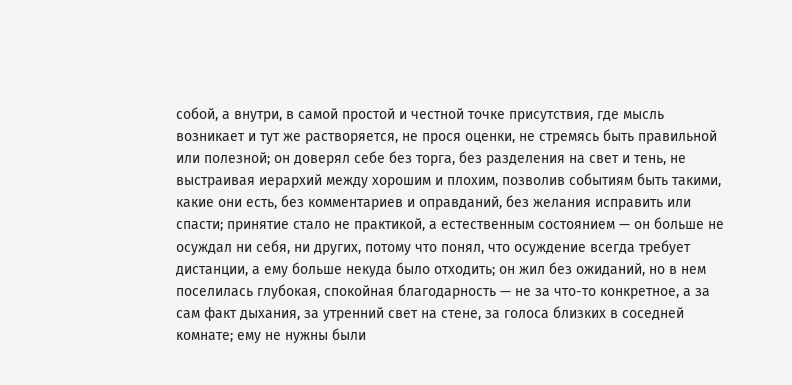собой, а внутри, в самой простой и честной точке присутствия, где мысль возникает и тут же растворяется, не прося оценки, не стремясь быть правильной или полезной; он доверял себе без торга, без разделения на свет и тень, не выстраивая иерархий между хорошим и плохим, позволив событиям быть такими, какие они есть, без комментариев и оправданий, без желания исправить или спасти; принятие стало не практикой, а естественным состоянием — он больше не осуждал ни себя, ни других, потому что понял, что осуждение всегда требует дистанции, а ему больше некуда было отходить; он жил без ожиданий, но в нем поселилась глубокая, спокойная благодарность — не за что-то конкретное, а за сам факт дыхания, за утренний свет на стене, за голоса близких в соседней комнате; ему не нужны были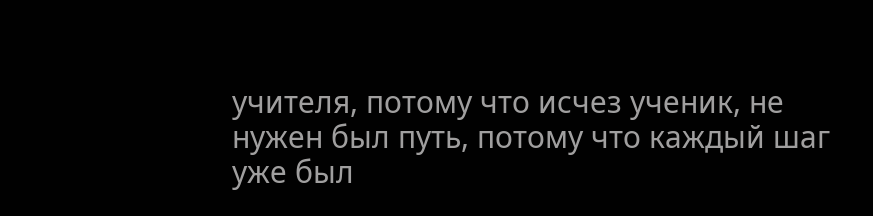учителя, потому что исчез ученик, не нужен был путь, потому что каждый шаг уже был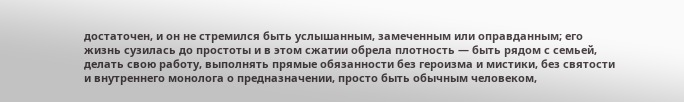достаточен, и он не стремился быть услышанным, замеченным или оправданным; его жизнь сузилась до простоты и в этом сжатии обрела плотность — быть рядом с семьей, делать свою работу, выполнять прямые обязанности без героизма и мистики, без святости и внутреннего монолога о предназначении, просто быть обычным человеком,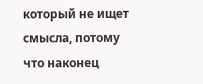который не ищет смысла, потому что наконец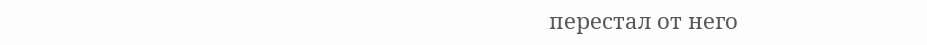перестал от него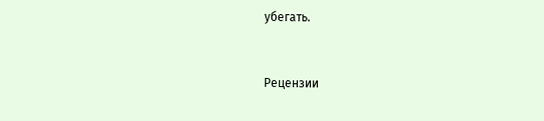убегать.


Рецензии